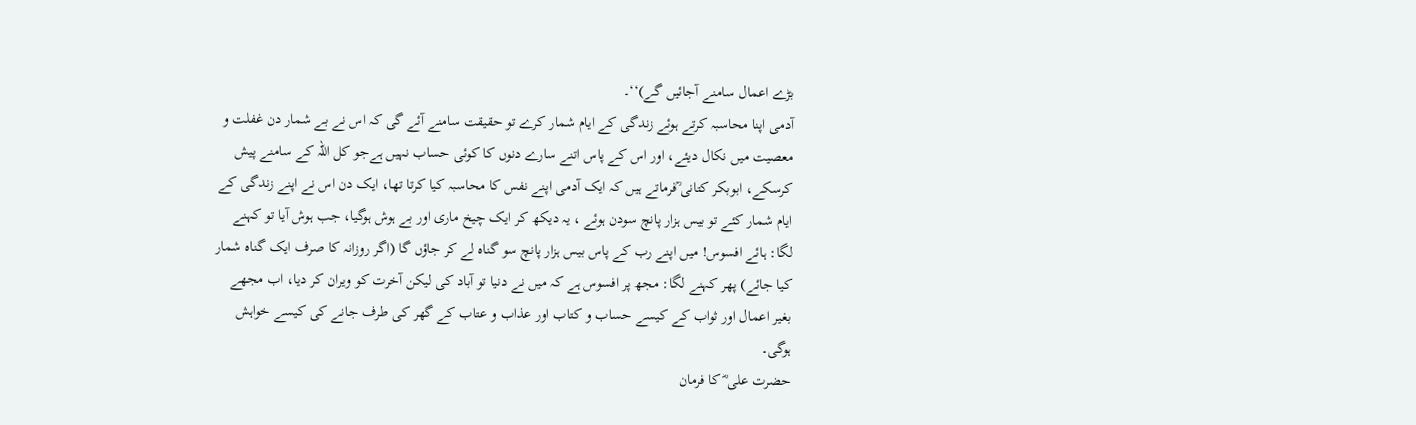بڑے اعمال سامنے آجائیں گے)‘‘۔
آدمی اپنا محاسبہ کرتے ہوئے زندگی کے ایام شمار کرے تو حقیقت سامنے آئے گی کہ اس نے بے شمار دن غفلت و معصیت میں نکال دیئے، اور اس کے پاس اتنے سارے دنوں کا کوئی حساب نہیں ہےجو کل اللہ کے سامنے پیش کرسکے، ابوبکر کتانی ؒفرماتے ہیں کہ ایک آدمی اپنے نفس کا محاسبہ کیا کرتا تھا، ایک دن اس نے اپنے زندگی کے ایام شمار کئے تو بیس ہزار پانچ سودن ہوئے ، یہ دیکھ کر ایک چیخ ماری اور بے ہوش ہوگیا، جب ہوش آیا تو کہنے لگا: ہائے افسوس! میں اپنے رب کے پاس بیس ہزار پانچ سو گناہ لے کر جاؤں گا (اگر روزانہ کا صرف ایک گناہ شمار کیا جائے) پھر کہنے لگا: مجھ پر افسوس ہے کہ میں نے دنیا تو آباد کی لیکن آخرت کو ویران کر دیا، اب مجھے بغیر اعمال اور ثواب کے کیسے حساب و کتاب اور عذاب و عتاب کے گھر کی طرف جانے کی کیسے خواہش ہوگی۔
حضرت علی ؓ کا فرمان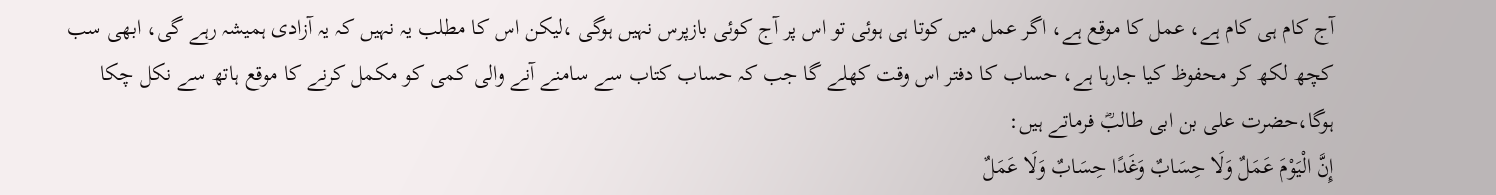آج کام ہی کام ہے، عمل کا موقع ہے، اگر عمل میں کوتا ہی ہوئی تو اس پر آج کوئی بازپرس نہیں ہوگی ،لیکن اس کا مطلب یہ نہیں کہ یہ آزادی ہمیشہ رہے گی، ابھی سب کچھ لکھ کر محفوظ کیا جارہا ہے، حساب کا دفتر اس وقت کھلے گا جب کہ حساب کتاب سے سامنے آنے والی کمی کو مکمل کرنے کا موقع ہاتھ سے نکل چکا ہوگا،حضرت علی بن ابی طالبؓ فرماتے ہیں:
إِنَّ الْيَوْمَ عَمَلٌ وَلَا حِسَابٌ وَغَدًا حِسَابٌ وَلَا عَمَلٌ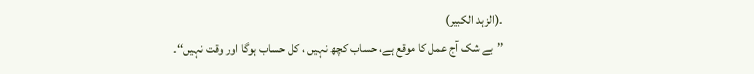۔(الزہد الکبیر)
’’بے شک آج عمل کا موقع ہے، حساب کچھ نہیں ، کل حساب ہوگا اور وقت نہیں‘‘۔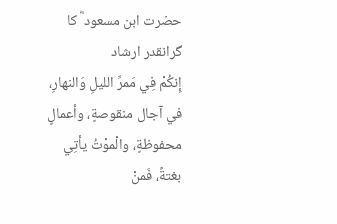حضرت ابن مسعود ؓ کا گرانقدر ارشاد
إِنكُمْ فِي مَمرِّ الليلِ وَالنهارِ، في آجال منقوصةٍ، وأعمالٍ محفوظةٍ، والْموْتُ يأتِي بغتةً، فَمنْ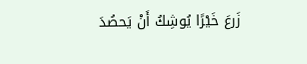زَرعَ خَيْرًا يُوشِكُ أَنْ يَحصُدَ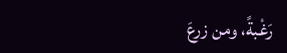رَغْبةً، ومن زرعَ